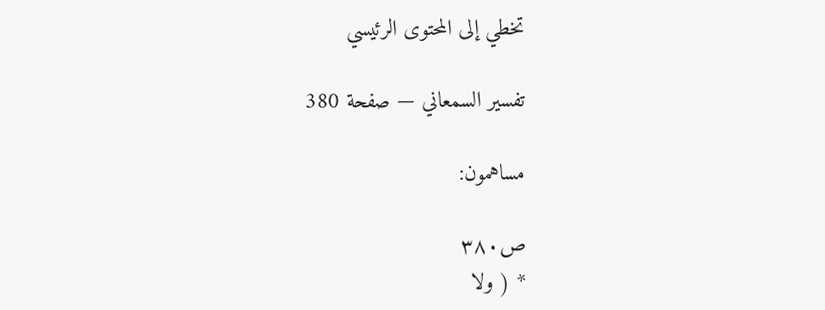تخطي إلى المحتوى الرئيسي

تفسير السمعاني — صفحة 380

مساهمون:

ص٣٨٠
* ( ولا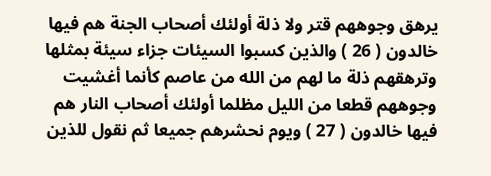يرهق وجوههم قتر ولا ذلة أولئك أصحاب الجنة هم فيها خالدون ( 26 ) والذين كسبوا السيئات جزاء سيئة بمثلها وترهقهم ذلة ما لهم من الله من عاصم كأنما أغشيت وجوههم قطعا من الليل مظلما أولئك أصحاب النار هم فيها خالدون ( 27 ) ويوم نحشرهم جميعا ثم نقول للذين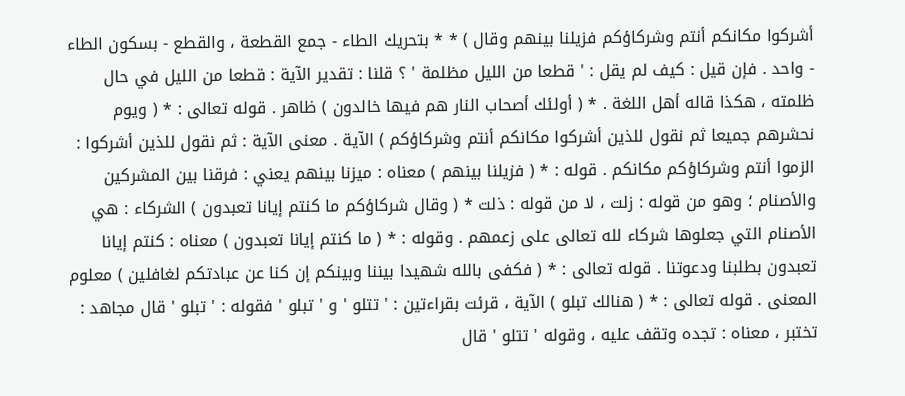أشركوا مكانكم أنتم وشركاؤكم فزيلنا بينهم وقال ) * * بتحريك الطاء - جمع القطعة ، والقطع - بسكون الطاء - واحد . فإن قيل : كيف لم يقل : ' قطعا من الليل مظلمة ' ؟ قلنا : تقدير الآية : قطعا من الليل في حال ظلمته ، هكذا قاله أهل اللغة . * ( أولئك أصحاب النار هم فيها خالدون ) ظاهر . قوله تعالى : * ( ويوم نحشرهم جميعا ثم نقول للذين أشركوا مكانكم أنتم وشركاؤكم ) الآية . معنى الآية : ثم نقول للذين أشركوا : الزموا أنتم وشركاؤكم مكانكم . قوله : * ( فزيلنا بينهم ) معناه : ميزنا بينهم يعني : فرقنا بين المشركين والأصنام ؛ وهو من قوله : زلت ، لا من قوله : ذلت * ( وقال شركاؤكم ما كنتم إيانا تعبدون ) الشركاء : هي الأصنام التي جعلوها شركاء لله تعالى على زعمهم . وقوله : * ( ما كنتم إيانا تعبدون ) معناه : كنتم إيانا تعبدون بطلبنا ودعوتنا . قوله تعالى : * ( فكفى بالله شهيدا بيننا وبينكم إن كنا عن عبادتكم لغافلين ) معلوم المعنى . قوله تعالى : * ( هنالك تبلو ) الآية ، قرئت بقراءتين : ' تتلو ' و ' تبلو ' فقوله : ' تبلو ' قال مجاهد : تختبر ، معناه : تجده وتقف عليه ، وقوله ' تتلو ' قال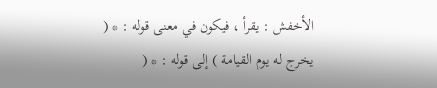الأخفش : يقرأ ، فيكون في معنى قوله : * ( يخرج له يوم القيامة ) إلى قوله : * (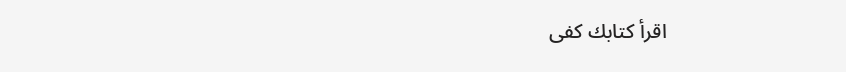اقرأ كتابك كفى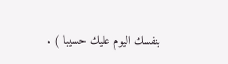بنفسك اليوم عليك حسيبا ) .